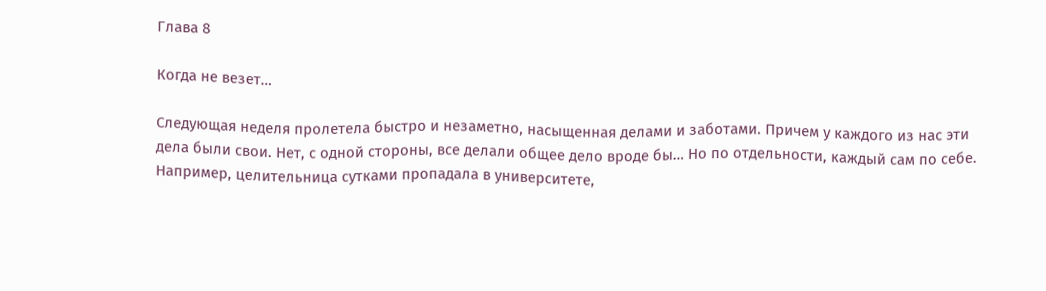Глава 8

Когда не везет…

Следующая неделя пролетела быстро и незаметно, насыщенная делами и заботами. Причем у каждого из нас эти дела были свои. Нет, с одной стороны, все делали общее дело вроде бы… Но по отдельности, каждый сам по себе. Например, целительница сутками пропадала в университете,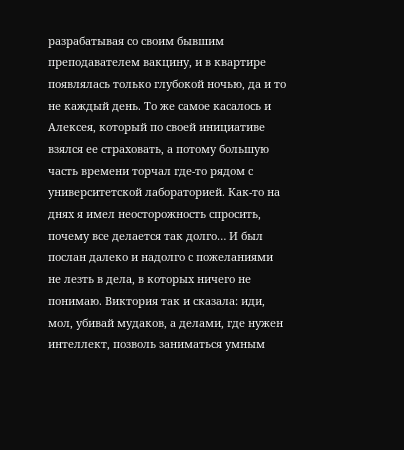разрабатывая со своим бывшим преподавателем вакцину, и в квартире появлялась только глубокой ночью, да и то не каждый день. То же самое касалось и Алексея, который по своей инициативе взялся ее страховать, а потому большую часть времени торчал где-то рядом с университетской лабораторией. Как-то на днях я имел неосторожность спросить, почему все делается так долго… И был послан далеко и надолго с пожеланиями не лезть в дела, в которых ничего не понимаю. Виктория так и сказала: иди, мол, убивай мудаков, а делами, где нужен интеллект, позволь заниматься умным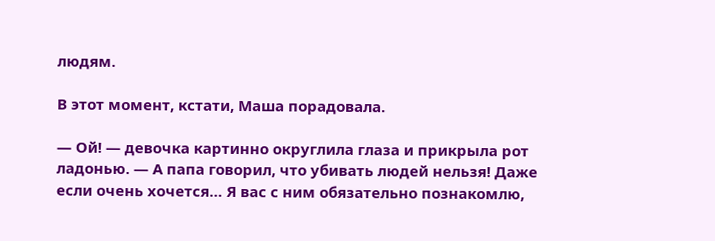людям.

В этот момент, кстати, Маша порадовала.

— Ой! — девочка картинно округлила глаза и прикрыла рот ладонью. — А папа говорил, что убивать людей нельзя! Даже если очень хочется… Я вас с ним обязательно познакомлю,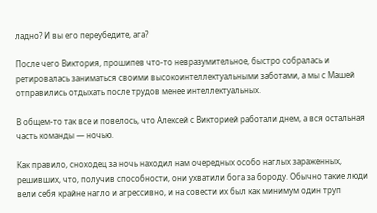ладно? И вы его переубедите, ага?

После чего Виктория, прошипев что-то невразумительное, быстро собралась и ретировалась заниматься своими высокоинтеллектуальными заботами, а мы с Машей отправились отдыхать после трудов менее интеллектуальных.

В общем-то так все и повелось, что Алексей с Викторией работали днем, а вся остальная часть команды — ночью.

Как правило, сноходец за ночь находил нам очередных особо наглых зараженных, решивших, что, получив способности, они ухватили бога за бороду. Обычно такие люди вели себя крайне нагло и агрессивно, и на совести их был как минимум один труп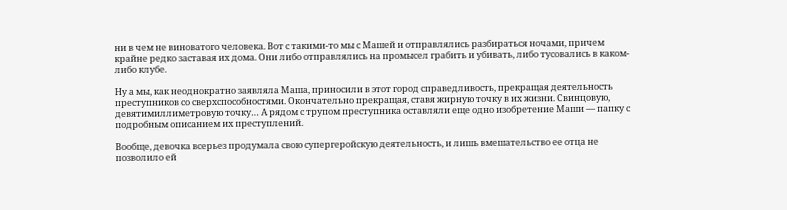ни в чем не виноватого человека. Вот с такими-то мы с Машей и отправлялись разбираться ночами, причем крайне редко заставая их дома. Они либо отправлялись на промысел грабить и убивать, либо тусовались в каком-либо клубе.

Ну а мы, как неоднократно заявляла Маша, приносили в этот город справедливость, прекращая деятельность преступников со сверхспособностями. Окончательно прекращая, ставя жирную точку в их жизни. Свинцовую, девятимиллиметровую точку… А рядом с трупом преступника оставляли еще одно изобретение Маши — папку с подробным описанием их преступлений.

Вообще, девочка всерьез продумала свою супергеройскую деятельность, и лишь вмешательство ее отца не позволило ей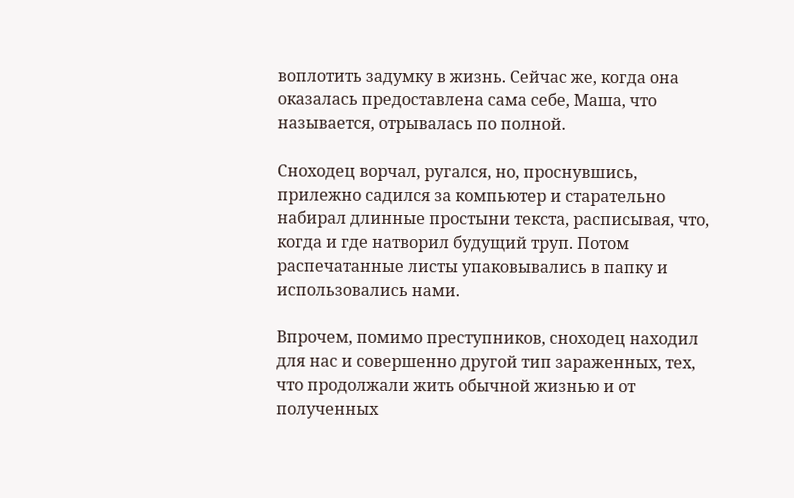воплотить задумку в жизнь. Сейчас же, когда она оказалась предоставлена сама себе, Маша, что называется, отрывалась по полной.

Сноходец ворчал, ругался, но, проснувшись, прилежно садился за компьютер и старательно набирал длинные простыни текста, расписывая, что, когда и где натворил будущий труп. Потом распечатанные листы упаковывались в папку и использовались нами.

Впрочем, помимо преступников, сноходец находил для нас и совершенно другой тип зараженных, тех, что продолжали жить обычной жизнью и от полученных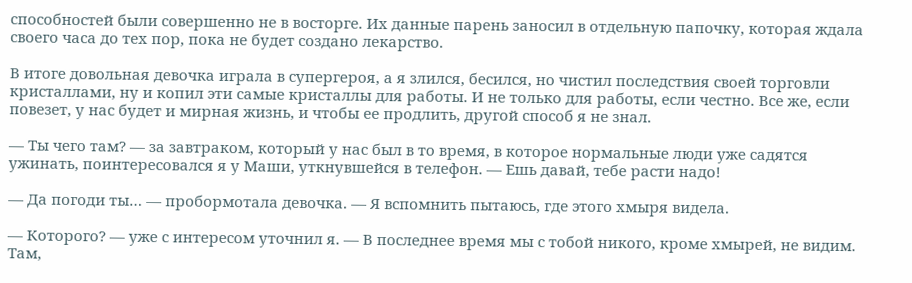способностей были совершенно не в восторге. Их данные парень заносил в отдельную папочку, которая ждала своего часа до тех пор, пока не будет создано лекарство.

В итоге довольная девочка играла в супергероя, а я злился, бесился, но чистил последствия своей торговли кристаллами, ну и копил эти самые кристаллы для работы. И не только для работы, если честно. Все же, если повезет, у нас будет и мирная жизнь, и чтобы ее продлить, другой способ я не знал.

— Ты чего там? — за завтраком, который у нас был в то время, в которое нормальные люди уже садятся ужинать, поинтересовался я у Маши, уткнувшейся в телефон. — Ешь давай, тебе расти надо!

— Да погоди ты… — пробормотала девочка. — Я вспомнить пытаюсь, где этого хмыря видела.

— Которого? — уже с интересом уточнил я. — В последнее время мы с тобой никого, кроме хмырей, не видим. Там,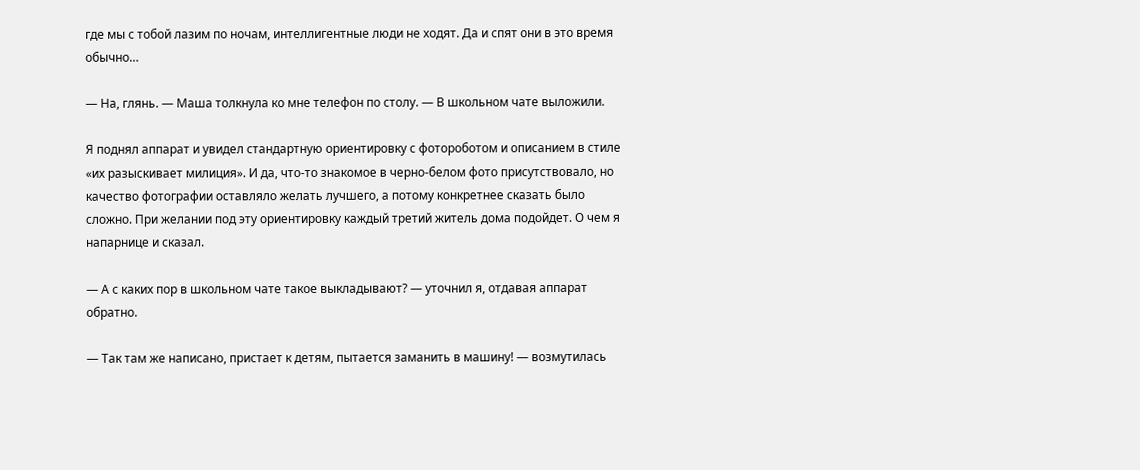где мы с тобой лазим по ночам, интеллигентные люди не ходят. Да и спят они в это время обычно…

— На, глянь. — Маша толкнула ко мне телефон по столу. — В школьном чате выложили.

Я поднял аппарат и увидел стандартную ориентировку с фотороботом и описанием в стиле «их разыскивает милиция». И да, что-то знакомое в черно-белом фото присутствовало, но качество фотографии оставляло желать лучшего, а потому конкретнее сказать было сложно. При желании под эту ориентировку каждый третий житель дома подойдет. О чем я напарнице и сказал.

— А с каких пор в школьном чате такое выкладывают? — уточнил я, отдавая аппарат обратно.

— Так там же написано, пристает к детям, пытается заманить в машину! — возмутилась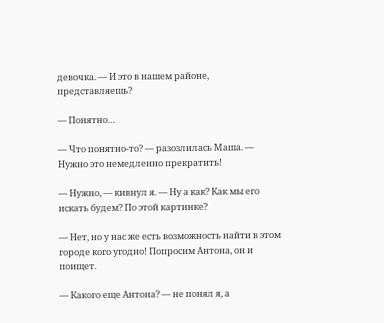девочка. — И это в нашем районе, представляешь?

— Понятно…

— Что понятно-то? — разозлилась Маша. — Нужно это немедленно прекратить!

— Нужно, — кивнул я. — Ну а как? Как мы его искать будем? По этой картинке?

— Нет, но у нас же есть возможность найти в этом городе кого угодно! Попросим Антона, он и поищет.

— Какого еще Антона? — не понял я, а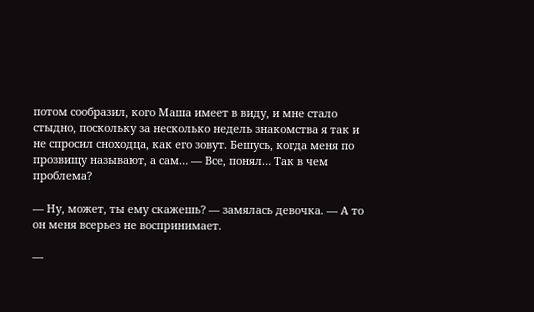потом сообразил, кого Маша имеет в виду, и мне стало стыдно, поскольку за несколько недель знакомства я так и не спросил сноходца, как его зовут. Бешусь, когда меня по прозвищу называют, а сам… — Все, понял… Так в чем проблема?

— Ну, может, ты ему скажешь? — замялась девочка. — А то он меня всерьез не воспринимает.

—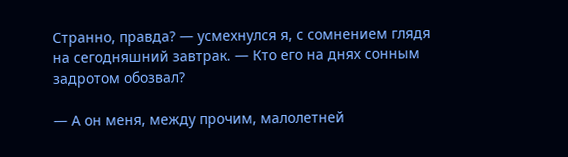Странно, правда? — усмехнулся я, с сомнением глядя на сегодняшний завтрак. — Кто его на днях сонным задротом обозвал?

— А он меня, между прочим, малолетней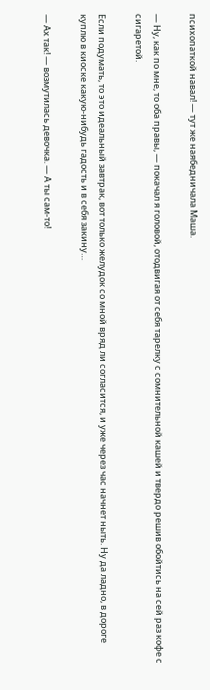психопаткой навал! — тут же наябедничала Маша.

— Ну, как по мне, то оба правы, — покачал я головой, отодвигая от себя тарелку с сомнительной кашей и твердо решив обойтись на сей раз кофе с сигаретой.

Если подумать, то это идеальный завтрак, вот только желудок со мной вряд ли согласится, и уже через час начнет ныть. Ну да ладно, в дороге куплю в киоске какую-нибудь гадость и в себя закину…

— Ах так! — возмутилась девочка. — А ты сам-то!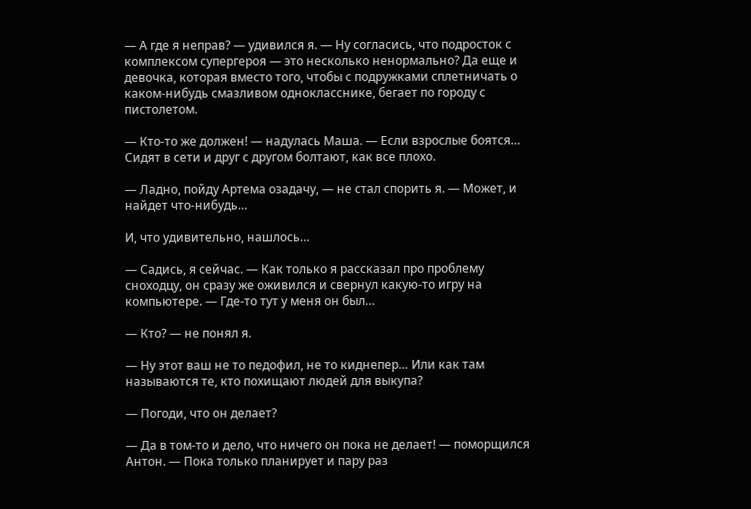— А где я неправ? — удивился я. — Ну согласись, что подросток с комплексом супергероя — это несколько ненормально? Да еще и девочка, которая вместо того, чтобы с подружками сплетничать о каком-нибудь смазливом однокласснике, бегает по городу с пистолетом.

— Кто-то же должен! — надулась Маша. — Если взрослые боятся… Сидят в сети и друг с другом болтают, как все плохо.

— Ладно, пойду Артема озадачу, — не стал спорить я. — Может, и найдет что-нибудь…

И, что удивительно, нашлось…

— Садись, я сейчас. — Как только я рассказал про проблему сноходцу, он сразу же оживился и свернул какую-то игру на компьютере. — Где-то тут у меня он был…

— Кто? — не понял я.

— Ну этот ваш не то педофил, не то киднепер… Или как там называются те, кто похищают людей для выкупа?

— Погоди, что он делает?

— Да в том-то и дело, что ничего он пока не делает! — поморщился Антон. — Пока только планирует и пару раз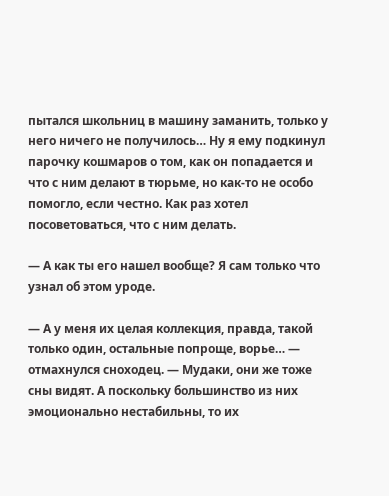пытался школьниц в машину заманить, только у него ничего не получилось… Ну я ему подкинул парочку кошмаров о том, как он попадается и что с ним делают в тюрьме, но как-то не особо помогло, если честно. Как раз хотел посоветоваться, что с ним делать.

— А как ты его нашел вообще? Я сам только что узнал об этом уроде.

— А у меня их целая коллекция, правда, такой только один, остальные попроще, ворье… — отмахнулся сноходец. — Мудаки, они же тоже сны видят. А поскольку большинство из них эмоционально нестабильны, то их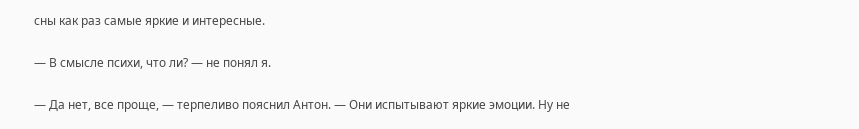сны как раз самые яркие и интересные.

— В смысле психи, что ли? — не понял я.

— Да нет, все проще, — терпеливо пояснил Антон. — Они испытывают яркие эмоции. Ну не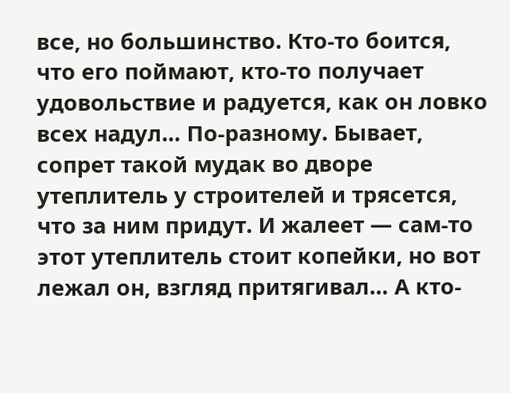все, но большинство. Кто-то боится, что его поймают, кто-то получает удовольствие и радуется, как он ловко всех надул… По-разному. Бывает, сопрет такой мудак во дворе утеплитель у строителей и трясется, что за ним придут. И жалеет — сам-то этот утеплитель стоит копейки, но вот лежал он, взгляд притягивал… А кто-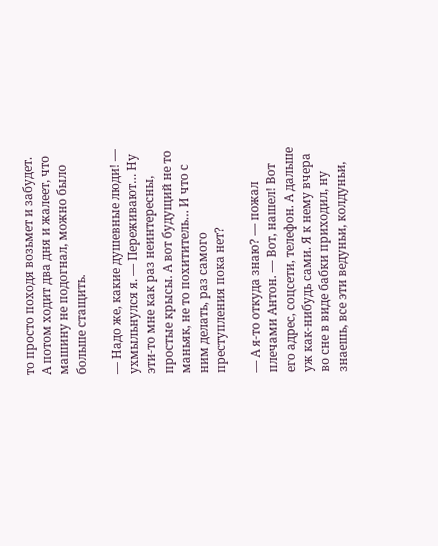то просто походя возьмет и забудет. А потом ходит два дня и жалеет, что машину не подогнал, можно было больше стащить.

— Надо же, какие душевные люди! — ухмыльнулся я. — Переживают… Ну эти-то мне как раз неинтересны, простые крысы. А вот будущий не то маньяк, не то похититель… И что с ним делать, раз самого преступления пока нет?

— А я-то откуда знаю? — пожал плечами Антон. — Вот, нашел! Вот его адрес, соцсети, телефон. А дальше уж как-нибудь сами. Я к нему вчера во сне в виде бабки приходил, ну знаешь, все эти ведуньи, колдуньи,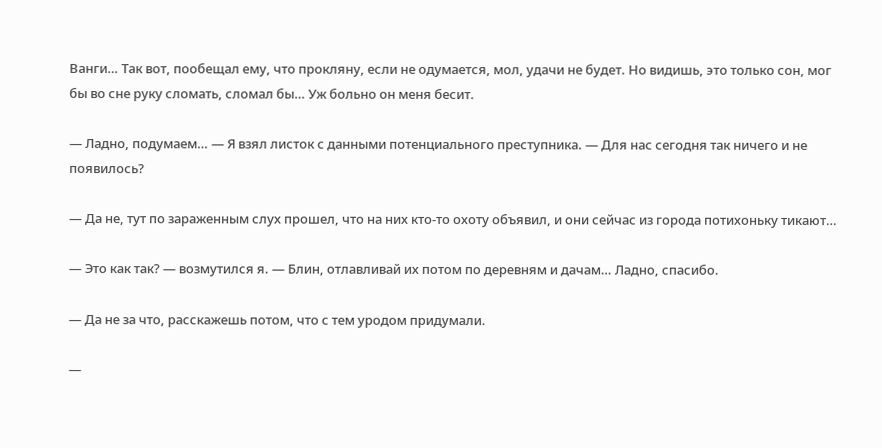Ванги… Так вот, пообещал ему, что прокляну, если не одумается, мол, удачи не будет. Но видишь, это только сон, мог бы во сне руку сломать, сломал бы… Уж больно он меня бесит.

— Ладно, подумаем… — Я взял листок с данными потенциального преступника. — Для нас сегодня так ничего и не появилось?

— Да не, тут по зараженным слух прошел, что на них кто-то охоту объявил, и они сейчас из города потихоньку тикают…

— Это как так? — возмутился я. — Блин, отлавливай их потом по деревням и дачам… Ладно, спасибо.

— Да не за что, расскажешь потом, что с тем уродом придумали.

—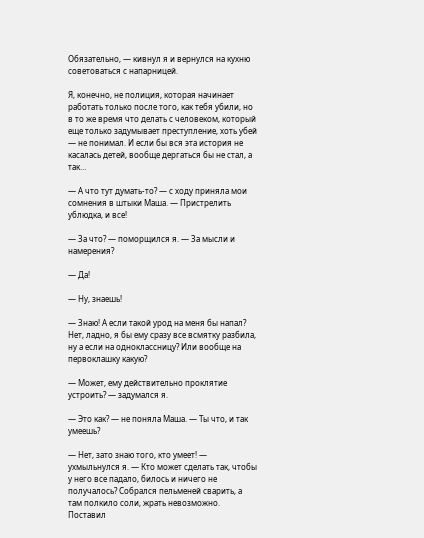Обязательно, — кивнул я и вернулся на кухню советоваться с напарницей.

Я, конечно, не полиция, которая начинает работать только после того, как тебя убили, но в то же время что делать с человеком, который еще только задумывает преступление, хоть убей — не понимал. И если бы вся эта история не касалась детей, вообще дергаться бы не стал, а так…

— А что тут думать-то? — с ходу приняла мои сомнения в штыки Маша. — Пристрелить ублюдка, и все!

— За что? — поморщился я. — За мысли и намерения?

— Да!

— Ну, знаешь!

— Знаю! А если такой урод на меня бы напал? Нет, ладно, я бы ему сразу все всмятку разбила, ну а если на одноклассницу? Или вообще на первоклашку какую?

— Может, ему действительно проклятие устроить? — задумался я.

— Это как? — не поняла Маша. — Ты что, и так умеешь?

— Нет, зато знаю того, кто умеет! — ухмыльнулся я. — Кто может сделать так, чтобы у него все падало, билось и ничего не получалось? Собрался пельменей сварить, а там полкило соли, жрать невозможно. Поставил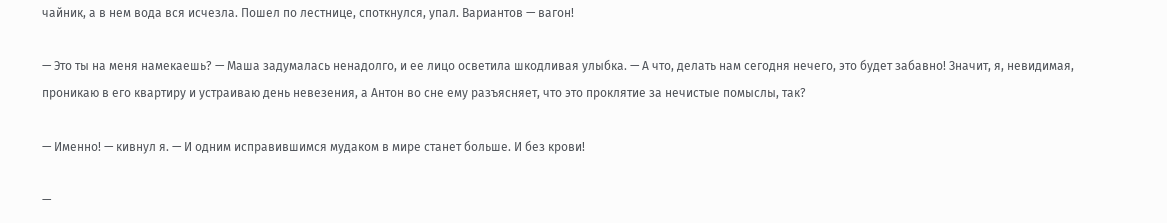чайник, а в нем вода вся исчезла. Пошел по лестнице, споткнулся, упал. Вариантов — вагон!

— Это ты на меня намекаешь? — Маша задумалась ненадолго, и ее лицо осветила шкодливая улыбка. — А что, делать нам сегодня нечего, это будет забавно! Значит, я, невидимая, проникаю в его квартиру и устраиваю день невезения, а Антон во сне ему разъясняет, что это проклятие за нечистые помыслы, так?

— Именно! — кивнул я. — И одним исправившимся мудаком в мире станет больше. И без крови!

—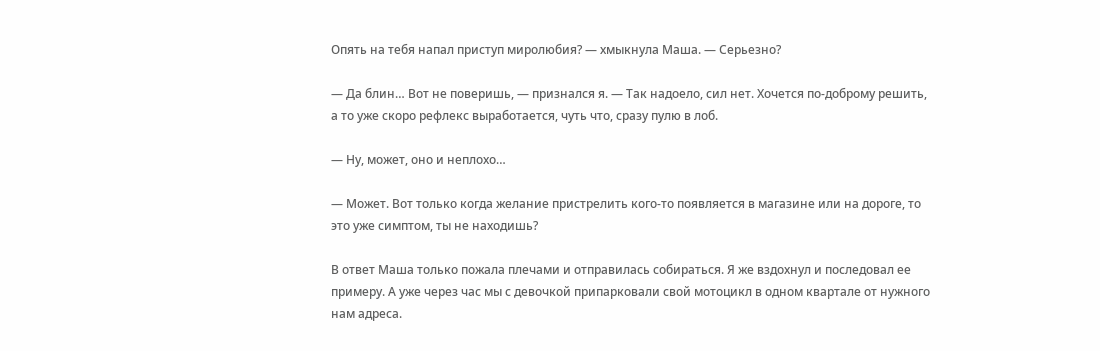Опять на тебя напал приступ миролюбия? — хмыкнула Маша. — Серьезно?

— Да блин… Вот не поверишь, — признался я. — Так надоело, сил нет. Хочется по-доброму решить, а то уже скоро рефлекс выработается, чуть что, сразу пулю в лоб.

— Ну, может, оно и неплохо…

— Может. Вот только когда желание пристрелить кого-то появляется в магазине или на дороге, то это уже симптом, ты не находишь?

В ответ Маша только пожала плечами и отправилась собираться. Я же вздохнул и последовал ее примеру. А уже через час мы с девочкой припарковали свой мотоцикл в одном квартале от нужного нам адреса.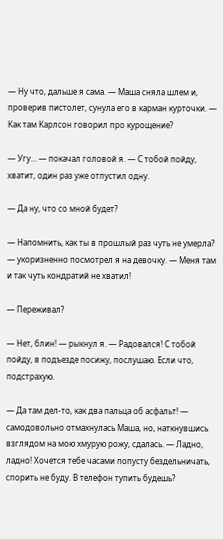— Ну что, дальше я сама. — Маша сняла шлем и, проверив пистолет, сунула его в карман курточки. — Как там Карлсон говорил про курощение?

— Угу… — покачал головой я. — С тобой пойду, хватит, один раз уже отпустил одну.

— Да ну, что со мной будет?

— Напомнить, как ты в прошлый раз чуть не умерла? — укоризненно посмотрел я на девочку. — Меня там и так чуть кондратий не хватил!

— Переживал?

— Нет, блин! — рыкнул я. — Радовался! С тобой пойду, в подъезде посижу, послушаю. Если что, подстрахую.

— Да там дел-то, как два пальца об асфальт! — самодовольно отмахнулась Маша, но, наткнувшись взглядом на мою хмурую рожу, сдалась. — Ладно, ладно! Хочется тебе часами попусту бездельничать, спорить не буду. В телефон тупить будешь?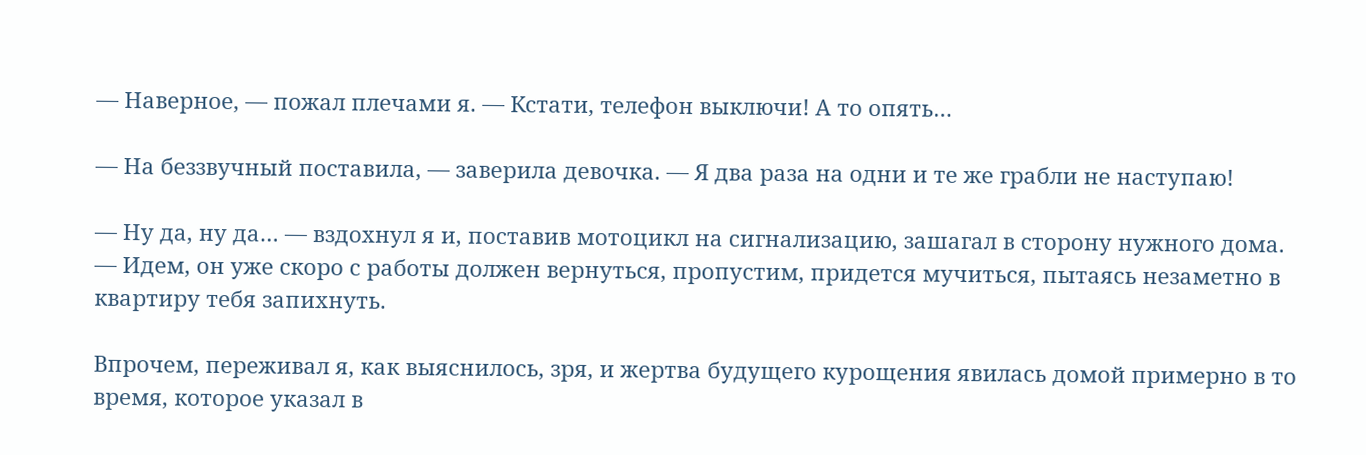— Наверное, — пожал плечами я. — Кстати, телефон выключи! А то опять…

— На беззвучный поставила, — заверила девочка. — Я два раза на одни и те же грабли не наступаю!

— Ну да, ну да… — вздохнул я и, поставив мотоцикл на сигнализацию, зашагал в сторону нужного дома. — Идем, он уже скоро с работы должен вернуться, пропустим, придется мучиться, пытаясь незаметно в квартиру тебя запихнуть.

Впрочем, переживал я, как выяснилось, зря, и жертва будущего курощения явилась домой примерно в то время, которое указал в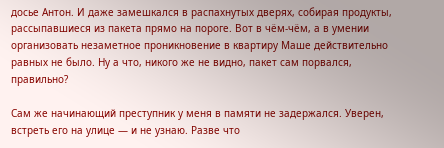досье Антон. И даже замешкался в распахнутых дверях, собирая продукты, рассыпавшиеся из пакета прямо на пороге. Вот в чём-чём, а в умении организовать незаметное проникновение в квартиру Маше действительно равных не было. Ну а что, никого же не видно, пакет сам порвался, правильно?

Сам же начинающий преступник у меня в памяти не задержался. Уверен, встреть его на улице — и не узнаю. Разве что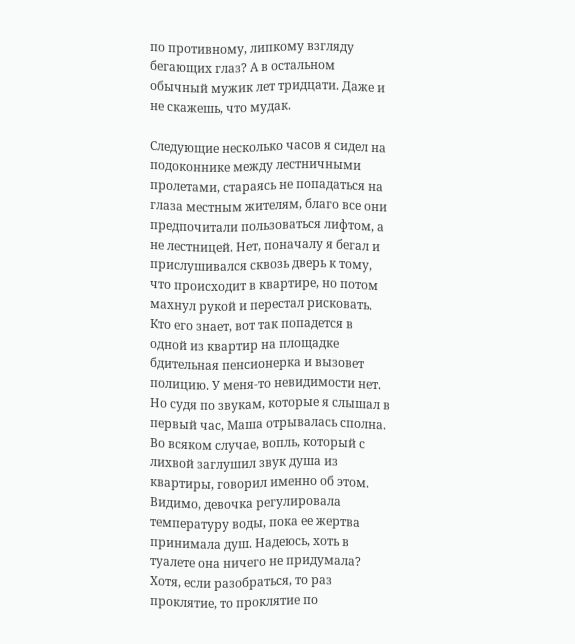по противному, липкому взгляду бегающих глаз? А в остальном обычный мужик лет тридцати. Даже и не скажешь, что мудак.

Следующие несколько часов я сидел на подоконнике между лестничными пролетами, стараясь не попадаться на глаза местным жителям, благо все они предпочитали пользоваться лифтом, а не лестницей. Нет, поначалу я бегал и прислушивался сквозь дверь к тому, что происходит в квартире, но потом махнул рукой и перестал рисковать. Кто его знает, вот так попадется в одной из квартир на площадке бдительная пенсионерка и вызовет полицию. У меня-то невидимости нет. Но судя по звукам, которые я слышал в первый час, Маша отрывалась сполна. Во всяком случае, вопль, который с лихвой заглушил звук душа из квартиры, говорил именно об этом. Видимо, девочка регулировала температуру воды, пока ее жертва принимала душ. Надеюсь, хоть в туалете она ничего не придумала? Хотя, если разобраться, то раз проклятие, то проклятие по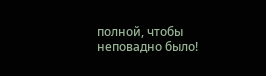полной, чтобы неповадно было!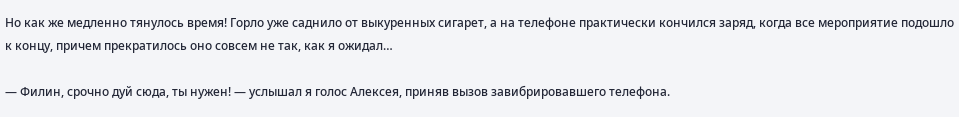Но как же медленно тянулось время! Горло уже саднило от выкуренных сигарет, а на телефоне практически кончился заряд, когда все мероприятие подошло к концу, причем прекратилось оно совсем не так, как я ожидал…

— Филин, срочно дуй сюда, ты нужен! — услышал я голос Алексея, приняв вызов завибрировавшего телефона.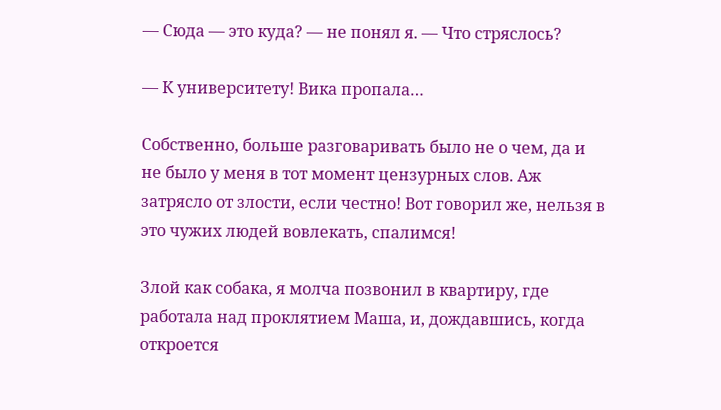— Сюда — это куда? — не понял я. — Что стряслось?

— К университету! Вика пропала…

Собственно, больше разговаривать было не о чем, да и не было у меня в тот момент цензурных слов. Аж затрясло от злости, если честно! Вот говорил же, нельзя в это чужих людей вовлекать, спалимся!

Злой как собака, я молча позвонил в квартиру, где работала над проклятием Маша, и, дождавшись, когда откроется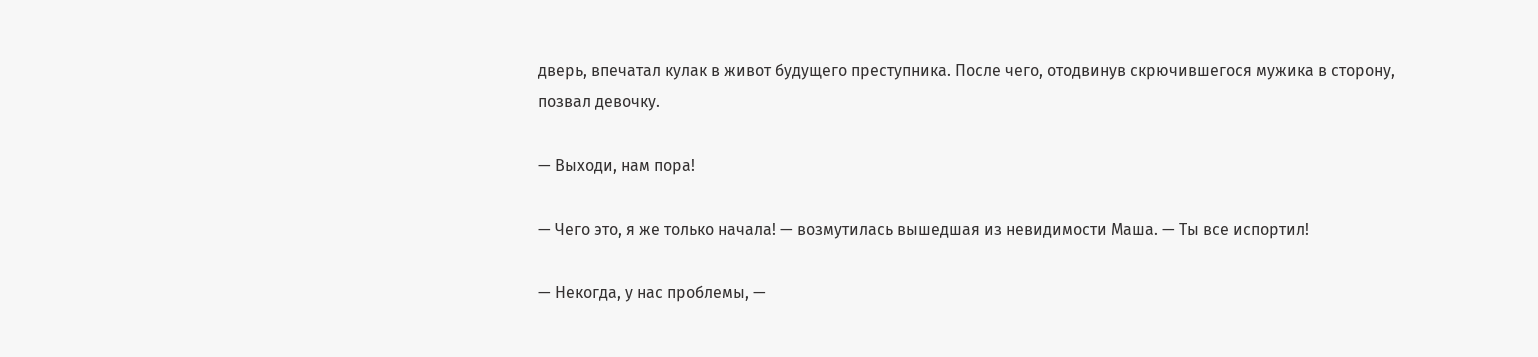дверь, впечатал кулак в живот будущего преступника. После чего, отодвинув скрючившегося мужика в сторону, позвал девочку.

— Выходи, нам пора!

— Чего это, я же только начала! — возмутилась вышедшая из невидимости Маша. — Ты все испортил!

— Некогда, у нас проблемы, —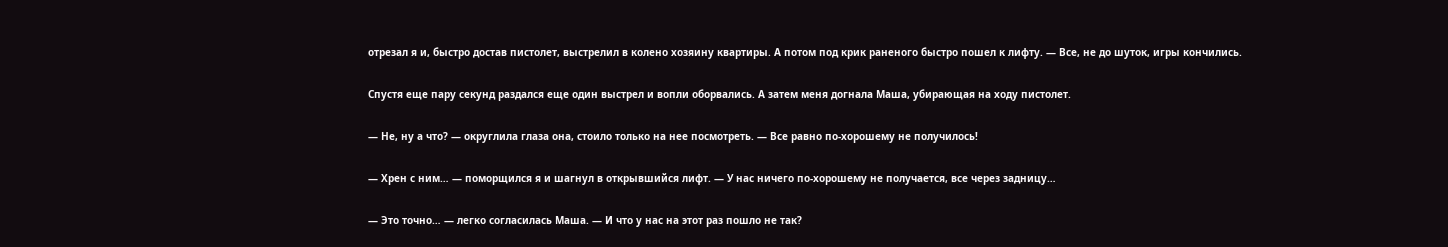отрезал я и, быстро достав пистолет, выстрелил в колено хозяину квартиры. А потом под крик раненого быстро пошел к лифту. — Все, не до шуток, игры кончились.

Спустя еще пару секунд раздался еще один выстрел и вопли оборвались. А затем меня догнала Маша, убирающая на ходу пистолет.

— Не, ну а что? — округлила глаза она, стоило только на нее посмотреть. — Все равно по-хорошему не получилось!

— Хрен с ним… — поморщился я и шагнул в открывшийся лифт. — У нас ничего по-хорошему не получается, все через задницу…

— Это точно… — легко согласилась Маша. — И что у нас на этот раз пошло не так?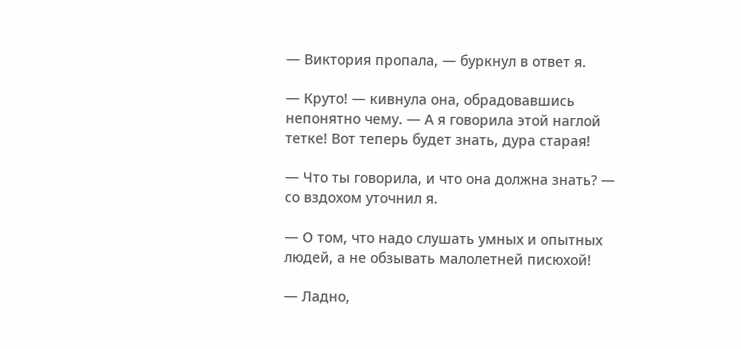— Виктория пропала, — буркнул в ответ я.

— Круто! — кивнула она, обрадовавшись непонятно чему. — А я говорила этой наглой тетке! Вот теперь будет знать, дура старая!

— Что ты говорила, и что она должна знать? — со вздохом уточнил я.

— О том, что надо слушать умных и опытных людей, а не обзывать малолетней писюхой!

— Ладно,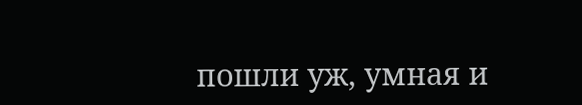пошли уж, умная и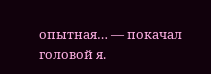опытная… — покачал головой я.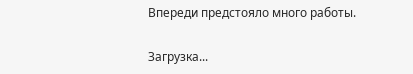Впереди предстояло много работы.

Загрузка...